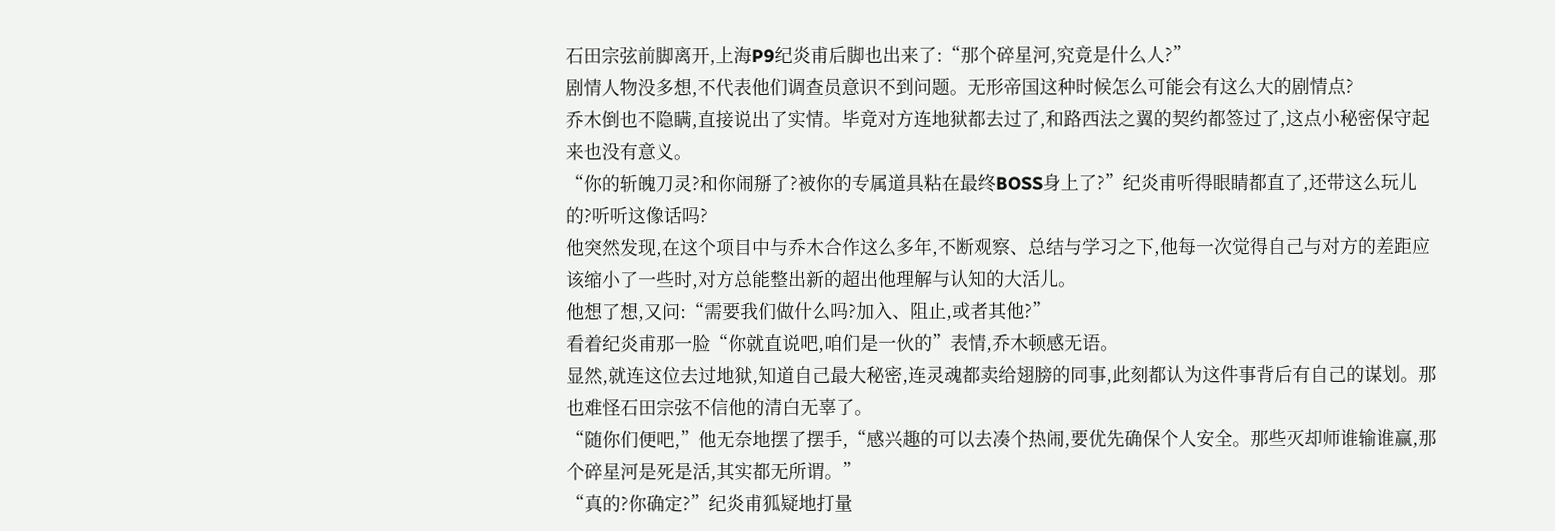石田宗弦前脚离开,上海P9纪炎甫后脚也出来了:“那个碎星河,究竟是什么人?”
剧情人物没多想,不代表他们调查员意识不到问题。无形帝国这种时候怎么可能会有这么大的剧情点?
乔木倒也不隐瞒,直接说出了实情。毕竟对方连地狱都去过了,和路西法之翼的契约都签过了,这点小秘密保守起来也没有意义。
“你的斩魄刀灵?和你闹掰了?被你的专属道具粘在最终BOSS身上了?”纪炎甫听得眼睛都直了,还带这么玩儿的?听听这像话吗?
他突然发现,在这个项目中与乔木合作这么多年,不断观察、总结与学习之下,他每一次觉得自己与对方的差距应该缩小了一些时,对方总能整出新的超出他理解与认知的大活儿。
他想了想,又问:“需要我们做什么吗?加入、阻止,或者其他?”
看着纪炎甫那一脸“你就直说吧,咱们是一伙的”表情,乔木顿感无语。
显然,就连这位去过地狱,知道自己最大秘密,连灵魂都卖给翅膀的同事,此刻都认为这件事背后有自己的谋划。那也难怪石田宗弦不信他的清白无辜了。
“随你们便吧,”他无奈地摆了摆手,“感兴趣的可以去凑个热闹,要优先确保个人安全。那些灭却师谁输谁赢,那个碎星河是死是活,其实都无所谓。”
“真的?你确定?”纪炎甫狐疑地打量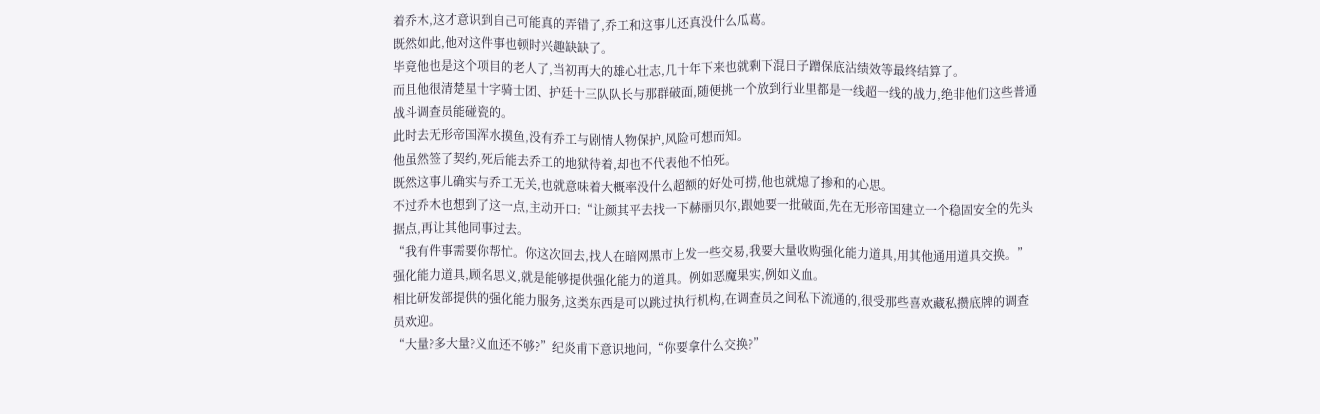着乔木,这才意识到自己可能真的弄错了,乔工和这事儿还真没什么瓜葛。
既然如此,他对这件事也顿时兴趣缺缺了。
毕竟他也是这个项目的老人了,当初再大的雄心壮志,几十年下来也就剩下混日子蹭保底沾绩效等最终结算了。
而且他很清楚星十字骑士团、护廷十三队队长与那群破面,随便挑一个放到行业里都是一线超一线的战力,绝非他们这些普通战斗调查员能碰瓷的。
此时去无形帝国浑水摸鱼,没有乔工与剧情人物保护,风险可想而知。
他虽然签了契约,死后能去乔工的地狱待着,却也不代表他不怕死。
既然这事儿确实与乔工无关,也就意味着大概率没什么超额的好处可捞,他也就熄了掺和的心思。
不过乔木也想到了这一点,主动开口:“让颜其平去找一下赫丽贝尔,跟她要一批破面,先在无形帝国建立一个稳固安全的先头据点,再让其他同事过去。
“我有件事需要你帮忙。你这次回去,找人在暗网黑市上发一些交易,我要大量收购强化能力道具,用其他通用道具交换。”
强化能力道具,顾名思义,就是能够提供强化能力的道具。例如恶魔果实,例如义血。
相比研发部提供的强化能力服务,这类东西是可以跳过执行机构,在调查员之间私下流通的,很受那些喜欢藏私攒底牌的调查员欢迎。
“大量?多大量?义血还不够?”纪炎甫下意识地问,“你要拿什么交换?”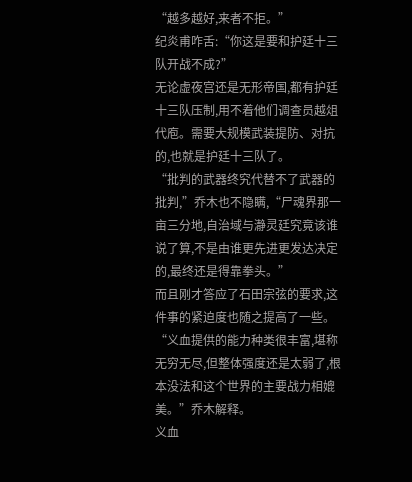“越多越好,来者不拒。”
纪炎甫咋舌:“你这是要和护廷十三队开战不成?”
无论虚夜宫还是无形帝国,都有护廷十三队压制,用不着他们调查员越俎代庖。需要大规模武装提防、对抗的,也就是护廷十三队了。
“批判的武器终究代替不了武器的批判,”乔木也不隐瞒,“尸魂界那一亩三分地,自治域与瀞灵廷究竟该谁说了算,不是由谁更先进更发达决定的,最终还是得靠拳头。”
而且刚才答应了石田宗弦的要求,这件事的紧迫度也随之提高了一些。
“义血提供的能力种类很丰富,堪称无穷无尽,但整体强度还是太弱了,根本没法和这个世界的主要战力相媲美。”乔木解释。
义血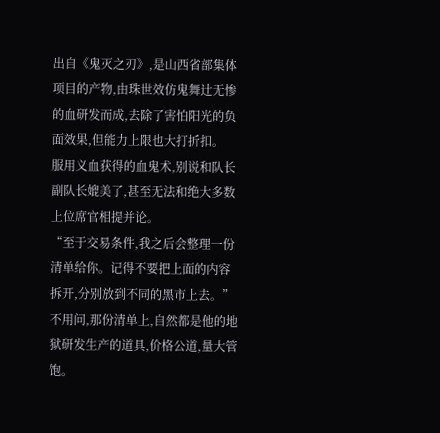出自《鬼灭之刃》,是山西省部集体项目的产物,由珠世效仿鬼舞辻无惨的血研发而成,去除了害怕阳光的负面效果,但能力上限也大打折扣。
服用义血获得的血鬼术,别说和队长副队长媲美了,甚至无法和绝大多数上位席官相提并论。
“至于交易条件,我之后会整理一份清单给你。记得不要把上面的内容拆开,分别放到不同的黑市上去。”
不用问,那份清单上,自然都是他的地狱研发生产的道具,价格公道,量大管饱。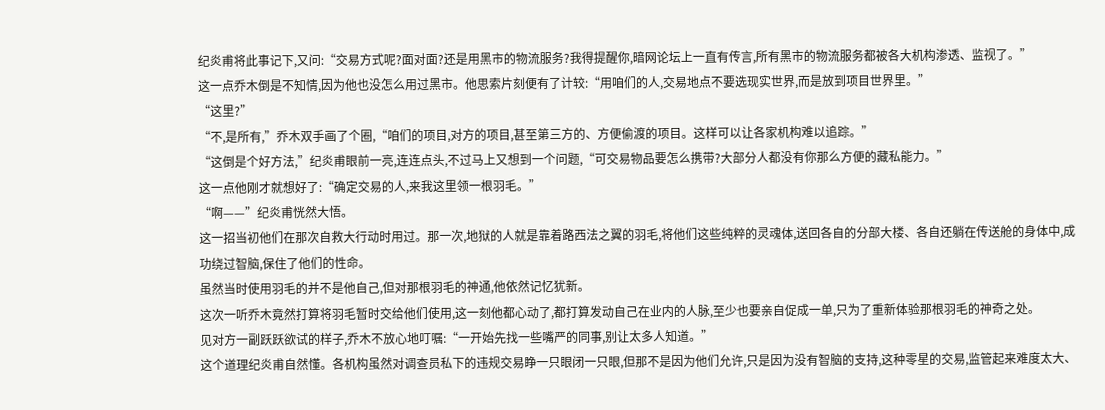纪炎甫将此事记下,又问:“交易方式呢?面对面?还是用黑市的物流服务?我得提醒你,暗网论坛上一直有传言,所有黑市的物流服务都被各大机构渗透、监视了。”
这一点乔木倒是不知情,因为他也没怎么用过黑市。他思索片刻便有了计较:“用咱们的人,交易地点不要选现实世界,而是放到项目世界里。”
“这里?”
“不,是所有,”乔木双手画了个圈,“咱们的项目,对方的项目,甚至第三方的、方便偷渡的项目。这样可以让各家机构难以追踪。”
“这倒是个好方法,”纪炎甫眼前一亮,连连点头,不过马上又想到一个问题,“可交易物品要怎么携带?大部分人都没有你那么方便的藏私能力。”
这一点他刚才就想好了:“确定交易的人,来我这里领一根羽毛。”
“啊——”纪炎甫恍然大悟。
这一招当初他们在那次自救大行动时用过。那一次,地狱的人就是靠着路西法之翼的羽毛,将他们这些纯粹的灵魂体,送回各自的分部大楼、各自还躺在传送舱的身体中,成功绕过智脑,保住了他们的性命。
虽然当时使用羽毛的并不是他自己,但对那根羽毛的神通,他依然记忆犹新。
这次一听乔木竟然打算将羽毛暂时交给他们使用,这一刻他都心动了,都打算发动自己在业内的人脉,至少也要亲自促成一单,只为了重新体验那根羽毛的神奇之处。
见对方一副跃跃欲试的样子,乔木不放心地叮嘱:“一开始先找一些嘴严的同事,别让太多人知道。”
这个道理纪炎甫自然懂。各机构虽然对调查员私下的违规交易睁一只眼闭一只眼,但那不是因为他们允许,只是因为没有智脑的支持,这种零星的交易,监管起来难度太大、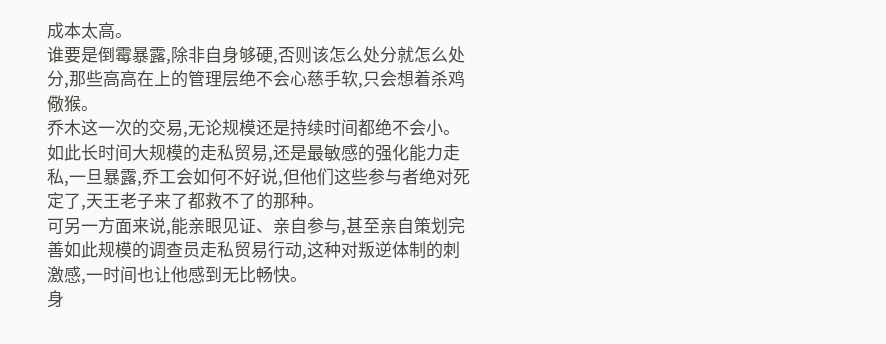成本太高。
谁要是倒霉暴露,除非自身够硬,否则该怎么处分就怎么处分,那些高高在上的管理层绝不会心慈手软,只会想着杀鸡儆猴。
乔木这一次的交易,无论规模还是持续时间都绝不会小。如此长时间大规模的走私贸易,还是最敏感的强化能力走私,一旦暴露,乔工会如何不好说,但他们这些参与者绝对死定了,天王老子来了都救不了的那种。
可另一方面来说,能亲眼见证、亲自参与,甚至亲自策划完善如此规模的调查员走私贸易行动,这种对叛逆体制的刺激感,一时间也让他感到无比畅快。
身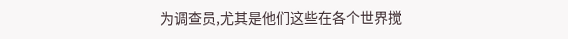为调查员,尤其是他们这些在各个世界搅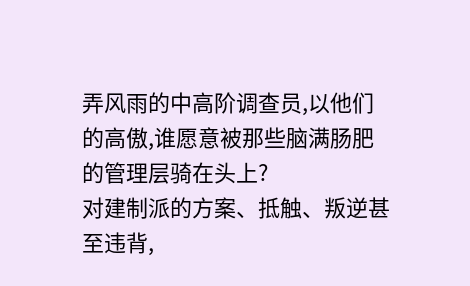弄风雨的中高阶调查员,以他们的高傲,谁愿意被那些脑满肠肥的管理层骑在头上?
对建制派的方案、抵触、叛逆甚至违背,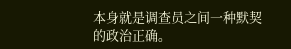本身就是调查员之间一种默契的政治正确。